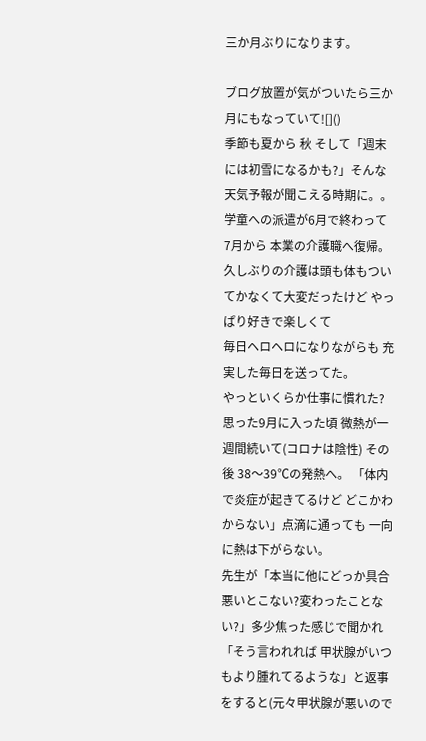三か月ぶりになります。

ブログ放置が気がついたら三か月にもなっていて![]()
季節も夏から 秋 そして「週末には初雪になるかも?」そんな天気予報が聞こえる時期に。。
学童への派遣が6月で終わって
7月から 本業の介護職へ復帰。
久しぶりの介護は頭も体もついてかなくて大変だったけど やっぱり好きで楽しくて
毎日ヘロヘロになりながらも 充実した毎日を送ってた。
やっといくらか仕事に慣れた?思った9月に入った頃 微熱が一週間続いて(コロナは陰性) その後 38〜39℃の発熱へ。 「体内で炎症が起きてるけど どこかわからない」点滴に通っても 一向に熱は下がらない。
先生が「本当に他にどっか具合悪いとこない?変わったことない?」多少焦った感じで聞かれ
「そう言われれば 甲状腺がいつもより腫れてるような」と返事をすると(元々甲状腺が悪いので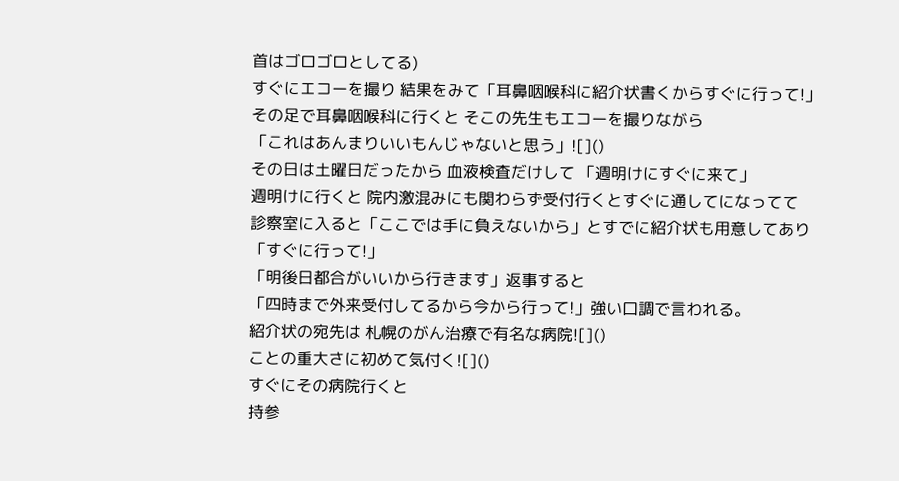首はゴロゴロとしてる)
すぐにエコーを撮り 結果をみて「耳鼻咽喉科に紹介状書くからすぐに行って!」
その足で耳鼻咽喉科に行くと そこの先生もエコーを撮りながら
「これはあんまりいいもんじゃないと思う」![]()
その日は土曜日だったから 血液検査だけして 「週明けにすぐに来て」
週明けに行くと 院内激混みにも関わらず受付行くとすぐに通してになってて
診察室に入ると「ここでは手に負えないから」とすでに紹介状も用意してあり
「すぐに行って!」
「明後日都合がいいから行きます」返事すると
「四時まで外来受付してるから今から行って!」強い口調で言われる。
紹介状の宛先は 札幌のがん治療で有名な病院![]()
ことの重大さに初めて気付く![]()
すぐにその病院行くと
持参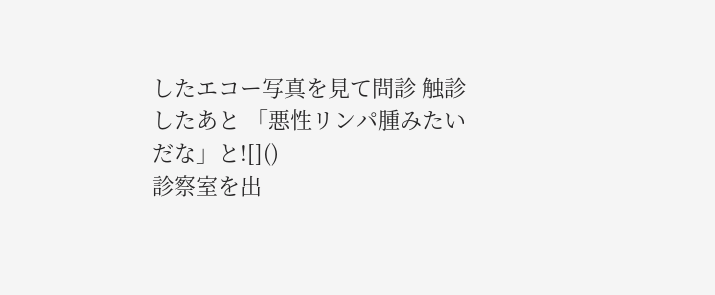したエコー写真を見て問診 触診したあと 「悪性リンパ腫みたいだな」と![]()
診察室を出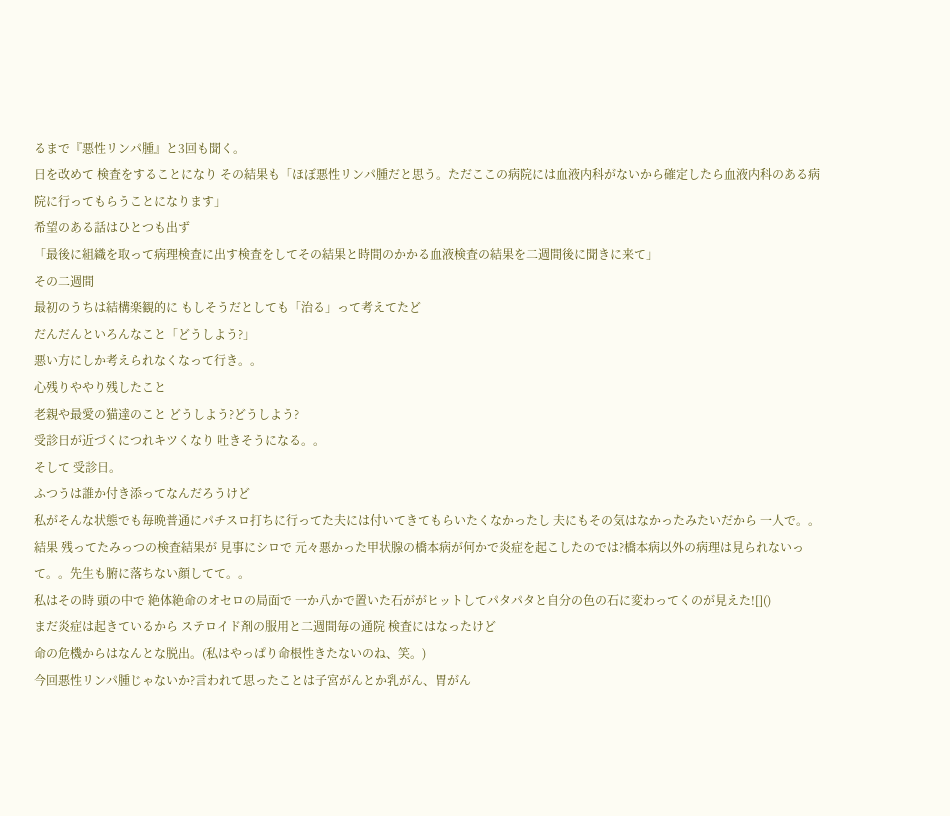るまで『悪性リンパ腫』と3回も聞く。
日を改めて 検査をすることになり その結果も「ほぼ悪性リンパ腫だと思う。ただここの病院には血液内科がないから確定したら血液内科のある病院に行ってもらうことになります」
希望のある話はひとつも出ず
「最後に組織を取って病理検査に出す検査をしてその結果と時間のかかる血液検査の結果を二週間後に聞きに来て」
その二週間
最初のうちは結構楽観的に もしそうだとしても「治る」って考えてたど
だんだんといろんなこと「どうしよう?」
悪い方にしか考えられなくなって行き。。
心残りややり残したこと
老親や最愛の猫達のこと どうしよう?どうしよう?
受診日が近づくにつれキツくなり 吐きそうになる。。
そして 受診日。
ふつうは誰か付き添ってなんだろうけど
私がそんな状態でも毎晩普通にパチスロ打ちに行ってた夫には付いてきてもらいたくなかったし 夫にもその気はなかったみたいだから 一人で。。
結果 残ってたみっつの検査結果が 見事にシロで 元々悪かった甲状腺の橋本病が何かで炎症を起こしたのでは?橋本病以外の病理は見られないって。。先生も腑に落ちない顔してて。。
私はその時 頭の中で 絶体絶命のオセロの局面で 一か八かで置いた石ががヒットしてパタパタと自分の色の石に変わってくのが見えた![]()
まだ炎症は起きているから ステロイド剤の服用と二週間毎の通院 検査にはなったけど
命の危機からはなんとな脱出。(私はやっぱり命根性きたないのね、笑。)
今回悪性リンパ腫じゃないか?言われて思ったことは子宮がんとか乳がん、胃がん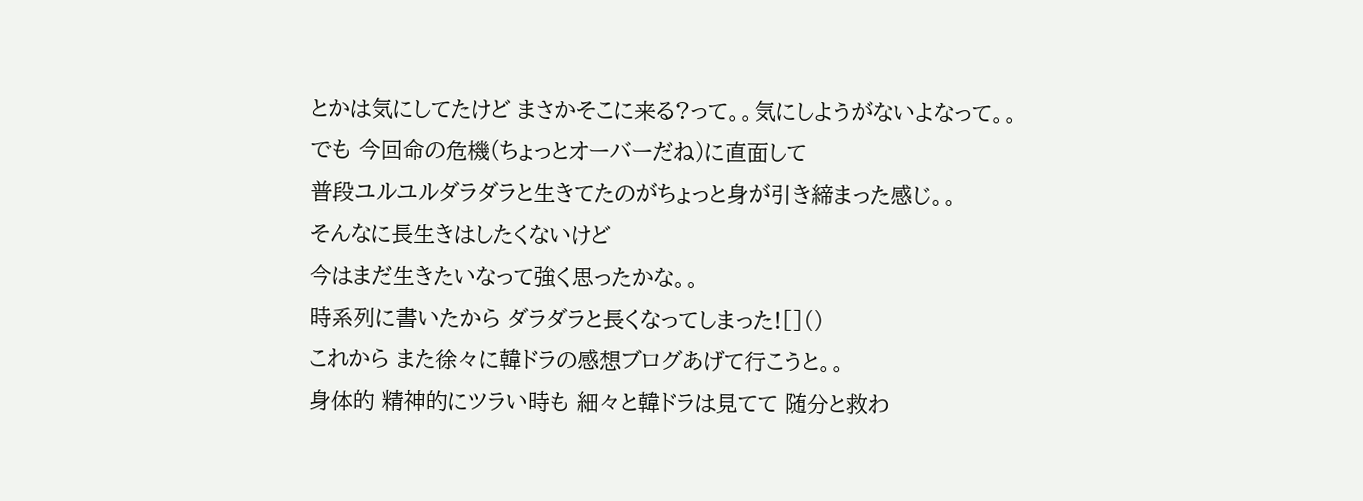とかは気にしてたけど まさかそこに来る?って。。気にしようがないよなって。。
でも 今回命の危機(ちょっとオーバーだね)に直面して
普段ユルユルダラダラと生きてたのがちょっと身が引き締まった感じ。。
そんなに長生きはしたくないけど
今はまだ生きたいなって強く思ったかな。。
時系列に書いたから ダラダラと長くなってしまった![]()
これから また徐々に韓ドラの感想ブログあげて行こうと。。
身体的 精神的にツラい時も 細々と韓ドラは見てて 随分と救わ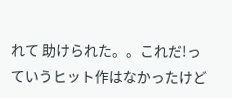れて 助けられた。。これだ!っていうヒット作はなかったけど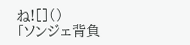ね![]()
「ソンジェ背負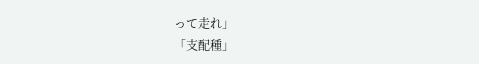って走れ」
「支配種」